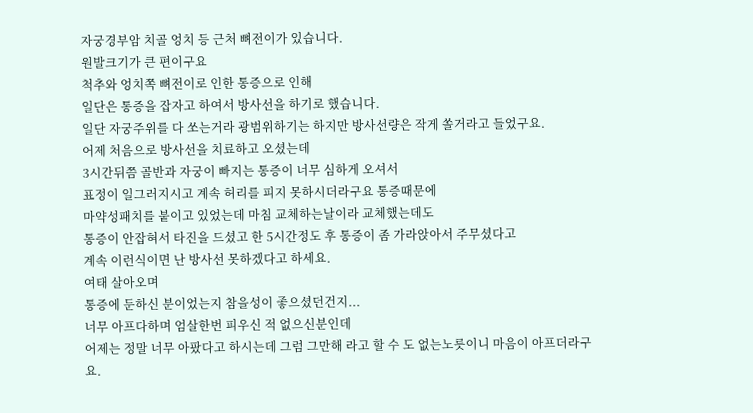자궁경부암 치골 엉치 등 근처 뼈전이가 있습니다.
원발크기가 큰 편이구요
척추와 엉치쪽 뼈전이로 인한 통증으로 인해
일단은 통증을 잡자고 하여서 방사선을 하기로 했습니다.
일단 자궁주위를 다 쏘는거라 광범위하기는 하지만 방사선량은 작게 쏠거라고 들었구요.
어제 처음으로 방사선을 치료하고 오셨는데
3시간뒤쯤 골반과 자궁이 빠지는 통증이 너무 심하게 오셔서
표정이 일그러지시고 계속 허리를 피지 못하시더라구요 통증때문에
마약성패치를 붙이고 있었는데 마침 교체하는날이라 교체했는데도
통증이 안잡혀서 타진을 드셨고 한 5시간정도 후 통증이 좀 가라앉아서 주무셨다고
계속 이런식이면 난 방사선 못하겠다고 하세요.
여태 살아오며
통증에 둔하신 분이었는지 참을성이 좋으셨던건지...
너무 아프다하며 엄살한번 피우신 적 없으신분인데
어제는 정말 너무 아팠다고 하시는데 그럼 그만해 라고 할 수 도 없는노릇이니 마음이 아프더라구요.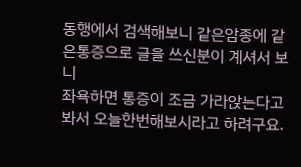동행에서 검색해보니 같은암종에 같은통증으로 글을 쓰신분이 계셔서 보니
좌욕하면 통증이 조금 가라앉는다고 봐서 오늘한번해보시라고 하려구요.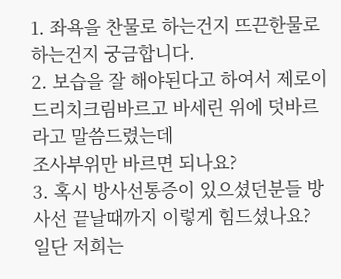1. 좌욕을 찬물로 하는건지 뜨끈한물로 하는건지 궁금합니다.
2. 보습을 잘 해야된다고 하여서 제로이드리치크림바르고 바세린 위에 덧바르라고 말씀드렸는데
조사부위만 바르면 되나요?
3. 혹시 방사선통증이 있으셨던분들 방사선 끝날때까지 이렇게 힘드셨나요?
일단 저희는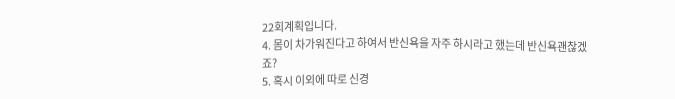22회계획입니다.
4. 몸이 차가워진다고 하여서 반신욕을 자주 하시라고 했는데 반신욕괜찮겠죠?
5. 혹시 이외에 따로 신경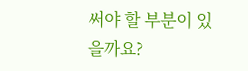써야 할 부분이 있을까요?